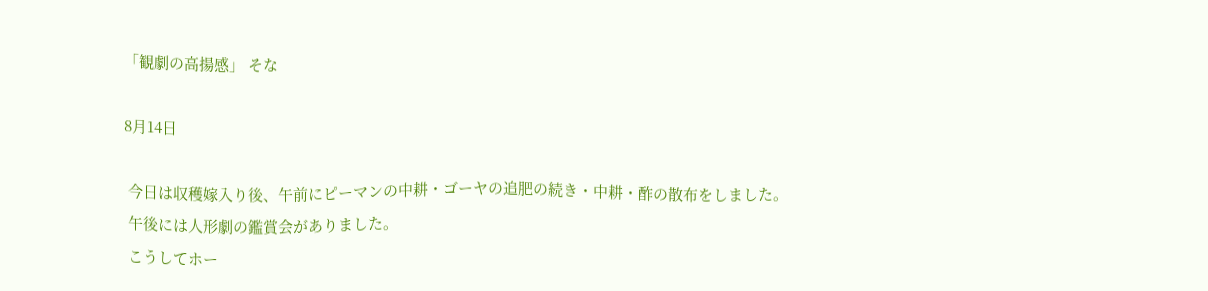「観劇の高揚感」 そな

8月14日

 今日は収穫嫁入り後、午前にピーマンの中耕・ゴーヤの追肥の続き・中耕・酢の散布をしました。
 午後には人形劇の鑑賞会がありました。
 こうしてホー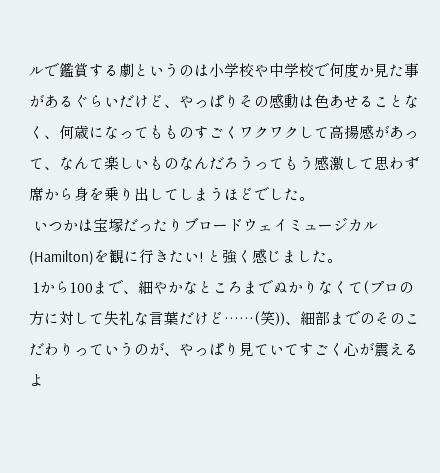ルで鑑賞する劇というのは小学校や中学校で何度か見た事があるぐらいだけど、やっぱりその感動は色あせることなく、何歳になってもものすごくワクワクして高揚感があって、なんて楽しいものなんだろうってもう感激して思わず席から身を乗り出してしまうほどでした。
 いつかは宝塚だったりブロードウェイミュージカル(Hamilton)を観に行きたい! と強く感じました。
 1から100まで、細やかなところまでぬかりなくて(プロの方に対して失礼な言葉だけど……(笑))、細部までのそのこだわりっていうのが、やっぱり見ていてすごく心が震えるよ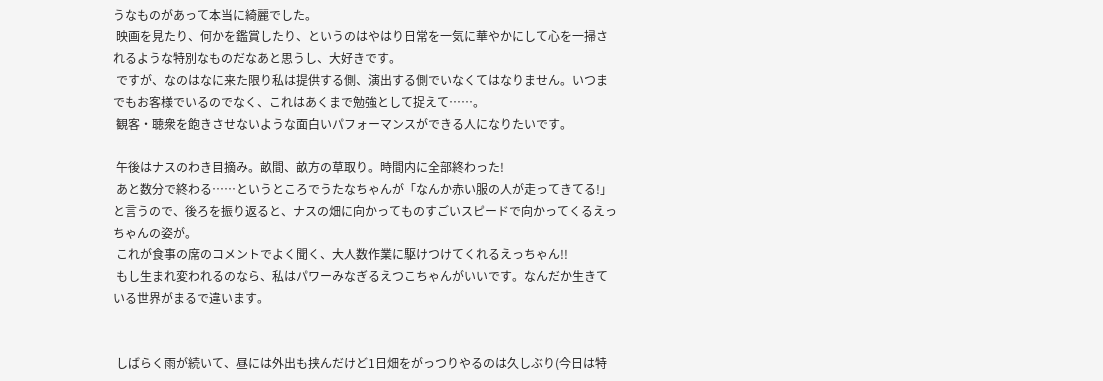うなものがあって本当に綺麗でした。
 映画を見たり、何かを鑑賞したり、というのはやはり日常を一気に華やかにして心を一掃されるような特別なものだなあと思うし、大好きです。
 ですが、なのはなに来た限り私は提供する側、演出する側でいなくてはなりません。いつまでもお客様でいるのでなく、これはあくまで勉強として捉えて……。
 観客・聴衆を飽きさせないような面白いパフォーマンスができる人になりたいです。

 午後はナスのわき目摘み。畝間、畝方の草取り。時間内に全部終わった!
 あと数分で終わる……というところでうたなちゃんが「なんか赤い服の人が走ってきてる!」と言うので、後ろを振り返ると、ナスの畑に向かってものすごいスピードで向かってくるえっちゃんの姿が。
 これが食事の席のコメントでよく聞く、大人数作業に駆けつけてくれるえっちゃん!!
 もし生まれ変われるのなら、私はパワーみなぎるえつこちゃんがいいです。なんだか生きている世界がまるで違います。


 しばらく雨が続いて、昼には外出も挟んだけど1日畑をがっつりやるのは久しぶり(今日は特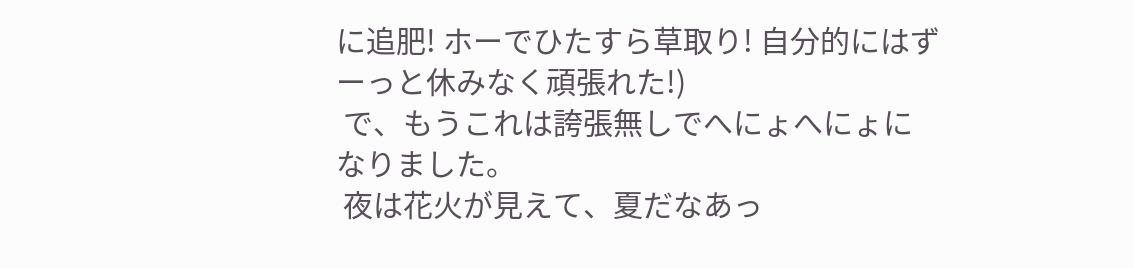に追肥! ホーでひたすら草取り! 自分的にはずーっと休みなく頑張れた!)
 で、もうこれは誇張無しでへにょへにょになりました。
 夜は花火が見えて、夏だなあっ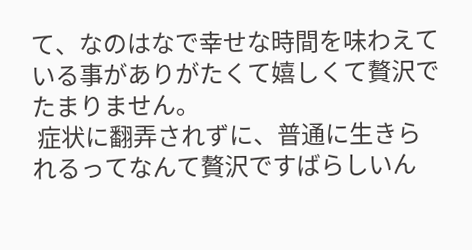て、なのはなで幸せな時間を味わえている事がありがたくて嬉しくて贅沢でたまりません。
 症状に翻弄されずに、普通に生きられるってなんて贅沢ですばらしいん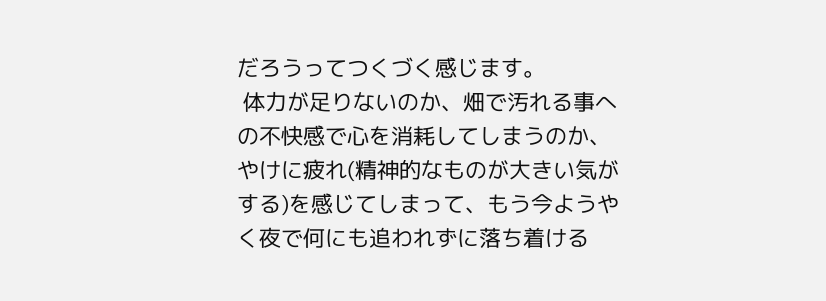だろうってつくづく感じます。
 体力が足りないのか、畑で汚れる事への不快感で心を消耗してしまうのか、やけに疲れ(精神的なものが大きい気がする)を感じてしまって、もう今ようやく夜で何にも追われずに落ち着ける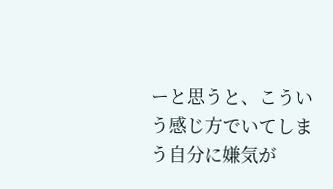ーと思うと、こういう感じ方でいてしまう自分に嫌気が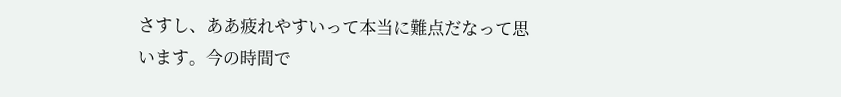さすし、ああ疲れやすいって本当に難点だなって思います。今の時間で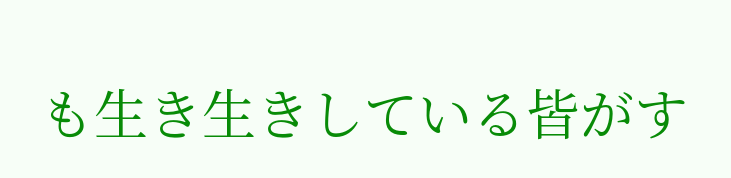も生き生きしている皆がす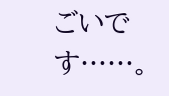ごいです……。